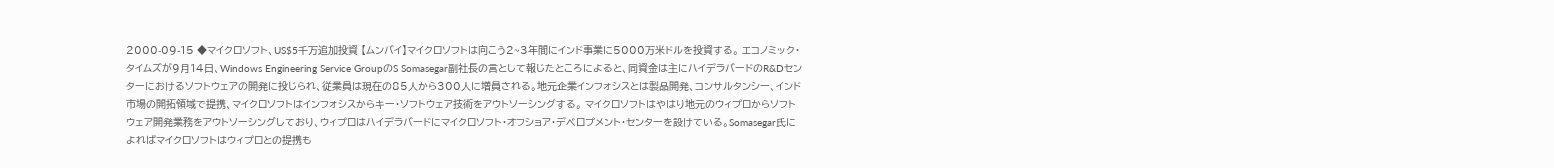2000-09-15 ◆マイクロソフト、US$5千万追加投資 【ムンバイ】マイクロソフトは向こう2~3年間にインド事業に5000万米ドルを投資する。 エコノミック・タイムズが9月14日、Windows Engineering Service GroupのS Somasegar副社長の言として報じたところによると、同資金は主にハイデラバードのR&Dセンターにおけるソフトウェアの開発に投じられ、従業員は現在の85人から300人に増員される。地元企業インフォシスとは製品開発、コンサルタンシー、インド市場の開拓領域で提携、マイクロソフトはインフォシスからキー・ソフトウェア技術をアウトソーシングする。 マイクロソフトはやはり地元のウィプロからソフトウェア開発業務をアウトソーシングしており、ウィプロはハイデラバードにマイクロソフト・オフショア・デベロプメント・センターを設けている。Somasegar氏によればマイクロソフトはウィプロとの提携も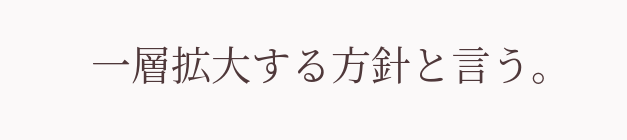一層拡大する方針と言う。